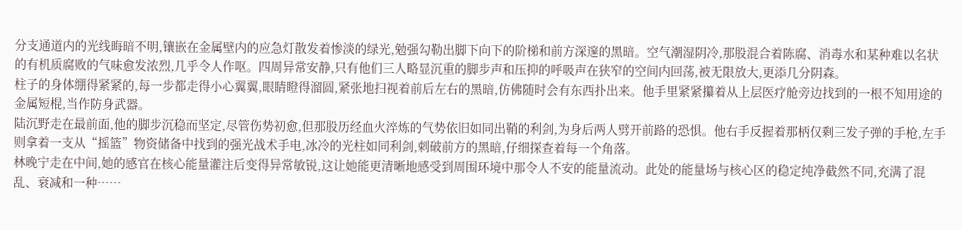分支通道内的光线晦暗不明,镶嵌在金属壁内的应急灯散发着惨淡的绿光,勉强勾勒出脚下向下的阶梯和前方深邃的黑暗。空气潮湿阴冷,那股混合着陈腐、消毒水和某种难以名状的有机质腐败的气味愈发浓烈,几乎令人作呕。四周异常安静,只有他们三人略显沉重的脚步声和压抑的呼吸声在狭窄的空间内回荡,被无限放大,更添几分阴森。
柱子的身体绷得紧紧的,每一步都走得小心翼翼,眼睛瞪得溜圆,紧张地扫视着前后左右的黑暗,仿佛随时会有东西扑出来。他手里紧紧攥着从上层医疗舱旁边找到的一根不知用途的金属短棍,当作防身武器。
陆沉野走在最前面,他的脚步沉稳而坚定,尽管伤势初愈,但那股历经血火淬炼的气势依旧如同出鞘的利剑,为身后两人劈开前路的恐惧。他右手反握着那柄仅剩三发子弹的手枪,左手则拿着一支从“摇篮”物资储备中找到的强光战术手电,冰冷的光柱如同利剑,刺破前方的黑暗,仔细探查着每一个角落。
林晚宁走在中间,她的感官在核心能量灌注后变得异常敏锐,这让她能更清晰地感受到周围环境中那令人不安的能量流动。此处的能量场与核心区的稳定纯净截然不同,充满了混乱、衰减和一种……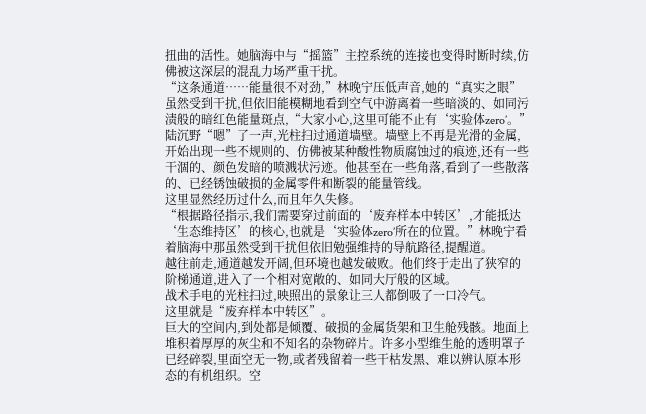扭曲的活性。她脑海中与“摇篮”主控系统的连接也变得时断时续,仿佛被这深层的混乱力场严重干扰。
“这条通道……能量很不对劲,”林晚宁压低声音,她的“真实之眼”虽然受到干扰,但依旧能模糊地看到空气中游离着一些暗淡的、如同污渍般的暗红色能量斑点,“大家小心,这里可能不止有‘实验体zero’。”
陆沉野“嗯”了一声,光柱扫过通道墙壁。墙壁上不再是光滑的金属,开始出现一些不规则的、仿佛被某种酸性物质腐蚀过的痕迹,还有一些干涸的、颜色发暗的喷溅状污迹。他甚至在一些角落,看到了一些散落的、已经锈蚀破损的金属零件和断裂的能量管线。
这里显然经历过什么,而且年久失修。
“根据路径指示,我们需要穿过前面的‘废弃样本中转区’,才能抵达‘生态维持区’的核心,也就是‘实验体zero’所在的位置。”林晚宁看着脑海中那虽然受到干扰但依旧勉强维持的导航路径,提醒道。
越往前走,通道越发开阔,但环境也越发破败。他们终于走出了狭窄的阶梯通道,进入了一个相对宽敞的、如同大厅般的区域。
战术手电的光柱扫过,映照出的景象让三人都倒吸了一口冷气。
这里就是“废弃样本中转区”。
巨大的空间内,到处都是倾覆、破损的金属货架和卫生舱残骸。地面上堆积着厚厚的灰尘和不知名的杂物碎片。许多小型维生舱的透明罩子已经碎裂,里面空无一物,或者残留着一些干枯发黑、难以辨认原本形态的有机组织。空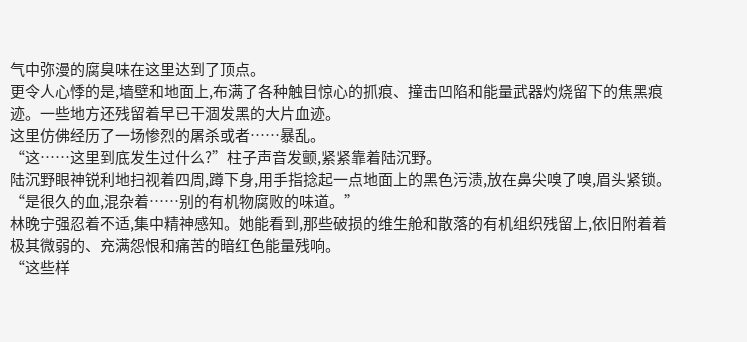气中弥漫的腐臭味在这里达到了顶点。
更令人心悸的是,墙壁和地面上,布满了各种触目惊心的抓痕、撞击凹陷和能量武器灼烧留下的焦黑痕迹。一些地方还残留着早已干涸发黑的大片血迹。
这里仿佛经历了一场惨烈的屠杀或者……暴乱。
“这……这里到底发生过什么?”柱子声音发颤,紧紧靠着陆沉野。
陆沉野眼神锐利地扫视着四周,蹲下身,用手指捻起一点地面上的黑色污渍,放在鼻尖嗅了嗅,眉头紧锁。“是很久的血,混杂着……别的有机物腐败的味道。”
林晚宁强忍着不适,集中精神感知。她能看到,那些破损的维生舱和散落的有机组织残留上,依旧附着着极其微弱的、充满怨恨和痛苦的暗红色能量残响。
“这些样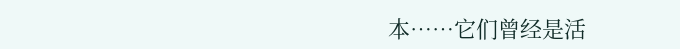本……它们曾经是活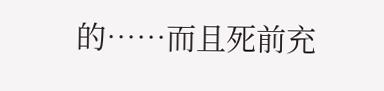的……而且死前充